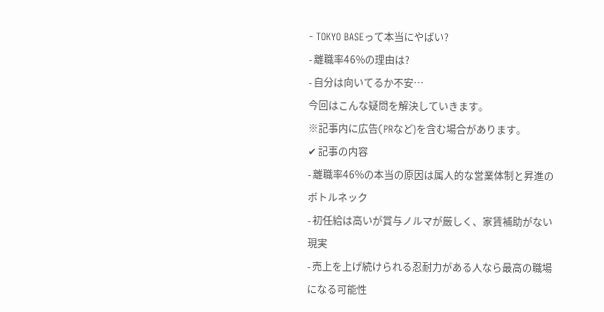- TOKYO BASEって本当にやばい?
- 離職率46%の理由は?
- 自分は向いてるか不安…
今回はこんな疑問を解決していきます。
※記事内に広告(PRなど)を含む場合があります。
✔ 記事の内容
- 離職率46%の本当の原因は属人的な営業体制と昇進のボトルネック
- 初任給は高いが賞与ノルマが厳しく、家賃補助がない現実
- 売上を上げ続けられる忍耐力がある人なら最高の職場になる可能性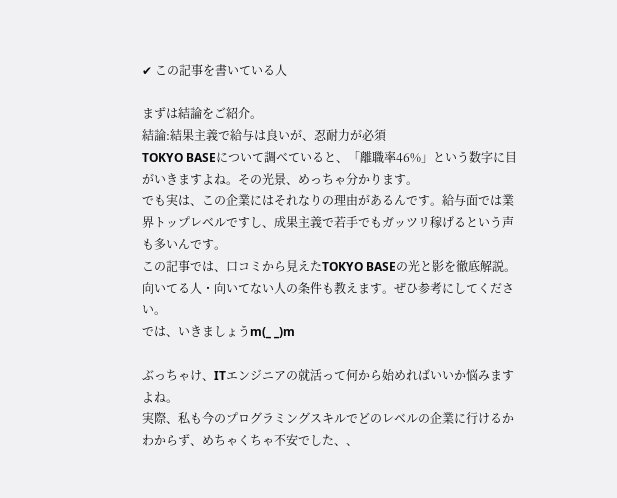✔ この記事を書いている人

まずは結論をご紹介。
結論:結果主義で給与は良いが、忍耐力が必須
TOKYO BASEについて調べていると、「離職率46%」という数字に目がいきますよね。その光景、めっちゃ分かります。
でも実は、この企業にはそれなりの理由があるんです。給与面では業界トップレベルですし、成果主義で若手でもガッツリ稼げるという声も多いんです。
この記事では、口コミから見えたTOKYO BASEの光と影を徹底解説。向いてる人・向いてない人の条件も教えます。ぜひ参考にしてください。
では、いきましょうm(_ _)m

ぶっちゃけ、ITエンジニアの就活って何から始めればいいか悩みますよね。
実際、私も今のプログラミングスキルでどのレベルの企業に行けるかわからず、めちゃくちゃ不安でした、、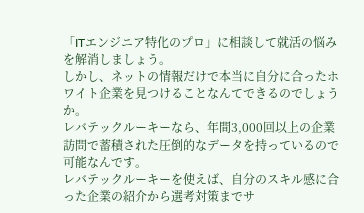「ITエンジニア特化のプロ」に相談して就活の悩みを解消しましょう。
しかし、ネットの情報だけで本当に自分に合ったホワイト企業を見つけることなんてできるのでしょうか。
レバテックルーキーなら、年間3,000回以上の企業訪問で蓄積された圧倒的なデータを持っているので可能なんです。
レバテックルーキーを使えば、自分のスキル感に合った企業の紹介から選考対策までサ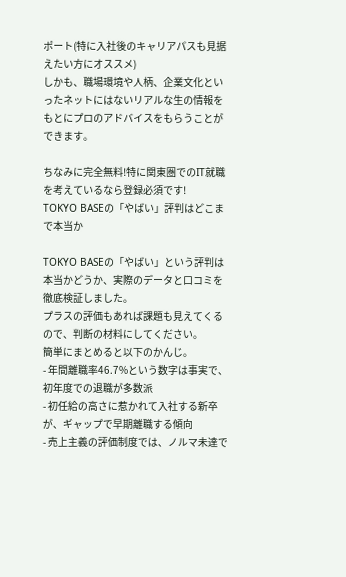ポート(特に入社後のキャリアパスも見据えたい方にオススメ)
しかも、職場環境や人柄、企業文化といったネットにはないリアルな生の情報をもとにプロのアドバイスをもらうことができます。

ちなみに完全無料!特に関東圏でのIT就職を考えているなら登録必須です!
TOKYO BASEの「やばい」評判はどこまで本当か

TOKYO BASEの「やばい」という評判は本当かどうか、実際のデータと口コミを徹底検証しました。
プラスの評価もあれば課題も見えてくるので、判断の材料にしてください。
簡単にまとめると以下のかんじ。
- 年間離職率46.7%という数字は事実で、初年度での退職が多数派
- 初任給の高さに惹かれて入社する新卒が、ギャップで早期離職する傾向
- 売上主義の評価制度では、ノルマ未達で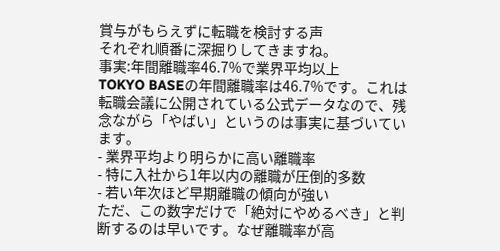賞与がもらえずに転職を検討する声
それぞれ順番に深掘りしてきますね。
事実:年間離職率46.7%で業界平均以上
TOKYO BASEの年間離職率は46.7%です。これは転職会議に公開されている公式データなので、残念ながら「やばい」というのは事実に基づいています。
- 業界平均より明らかに高い離職率
- 特に入社から1年以内の離職が圧倒的多数
- 若い年次ほど早期離職の傾向が強い
ただ、この数字だけで「絶対にやめるべき」と判断するのは早いです。なぜ離職率が高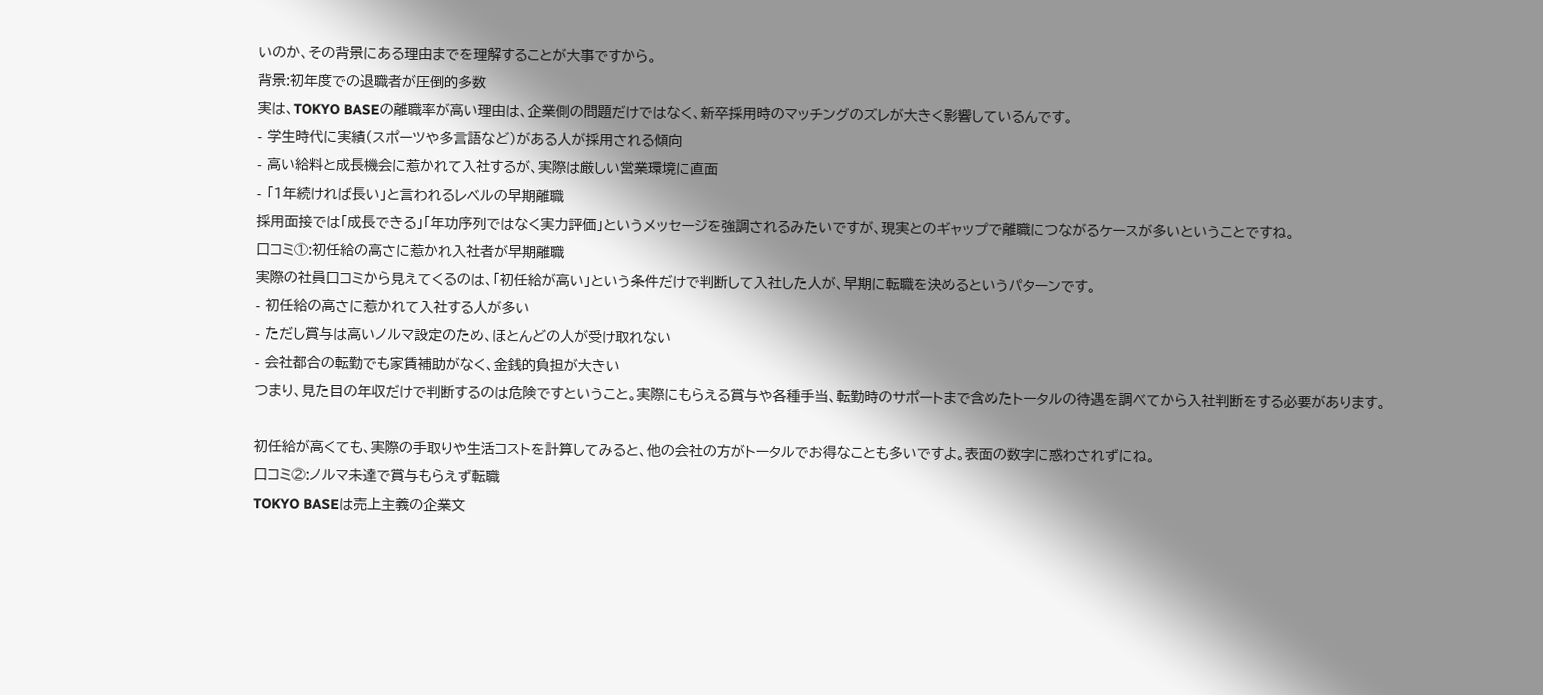いのか、その背景にある理由までを理解することが大事ですから。
背景:初年度での退職者が圧倒的多数
実は、TOKYO BASEの離職率が高い理由は、企業側の問題だけではなく、新卒採用時のマッチングのズレが大きく影響しているんです。
- 学生時代に実績(スポーツや多言語など)がある人が採用される傾向
- 高い給料と成長機会に惹かれて入社するが、実際は厳しい営業環境に直面
- 「1年続ければ長い」と言われるレベルの早期離職
採用面接では「成長できる」「年功序列ではなく実力評価」というメッセージを強調されるみたいですが、現実とのギャップで離職につながるケースが多いということですね。
口コミ①:初任給の高さに惹かれ入社者が早期離職
実際の社員口コミから見えてくるのは、「初任給が高い」という条件だけで判断して入社した人が、早期に転職を決めるというパターンです。
- 初任給の高さに惹かれて入社する人が多い
- ただし賞与は高いノルマ設定のため、ほとんどの人が受け取れない
- 会社都合の転勤でも家賃補助がなく、金銭的負担が大きい
つまり、見た目の年収だけで判断するのは危険ですということ。実際にもらえる賞与や各種手当、転勤時のサポートまで含めたトータルの待遇を調べてから入社判断をする必要があります。

初任給が高くても、実際の手取りや生活コストを計算してみると、他の会社の方がトータルでお得なことも多いですよ。表面の数字に惑わされずにね。
口コミ②:ノルマ未達で賞与もらえず転職
TOKYO BASEは売上主義の企業文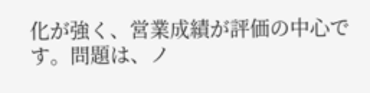化が強く、営業成績が評価の中心です。問題は、ノ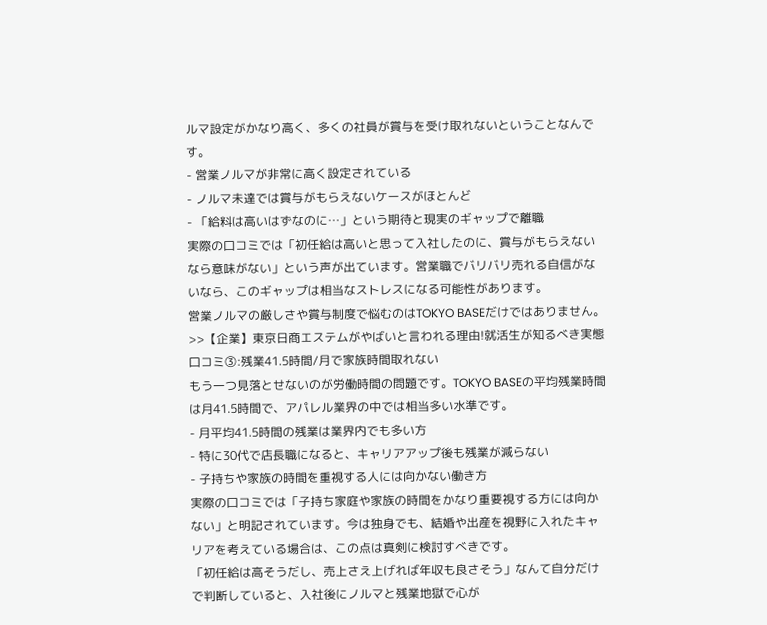ルマ設定がかなり高く、多くの社員が賞与を受け取れないということなんです。
- 営業ノルマが非常に高く設定されている
- ノルマ未達では賞与がもらえないケースがほとんど
- 「給料は高いはずなのに…」という期待と現実のギャップで離職
実際の口コミでは「初任給は高いと思って入社したのに、賞与がもらえないなら意味がない」という声が出ています。営業職でバリバリ売れる自信がないなら、このギャップは相当なストレスになる可能性があります。
営業ノルマの厳しさや賞与制度で悩むのはTOKYO BASEだけではありません。
>>【企業】東京日商エステムがやばいと言われる理由!就活生が知るべき実態
口コミ③:残業41.5時間/月で家族時間取れない
もう一つ見落とせないのが労働時間の問題です。TOKYO BASEの平均残業時間は月41.5時間で、アパレル業界の中では相当多い水準です。
- 月平均41.5時間の残業は業界内でも多い方
- 特に30代で店長職になると、キャリアアップ後も残業が減らない
- 子持ちや家族の時間を重視する人には向かない働き方
実際の口コミでは「子持ち家庭や家族の時間をかなり重要視する方には向かない」と明記されています。今は独身でも、結婚や出産を視野に入れたキャリアを考えている場合は、この点は真剣に検討すべきです。
「初任給は高そうだし、売上さえ上げれば年収も良さそう」なんて自分だけで判断していると、入社後にノルマと残業地獄で心が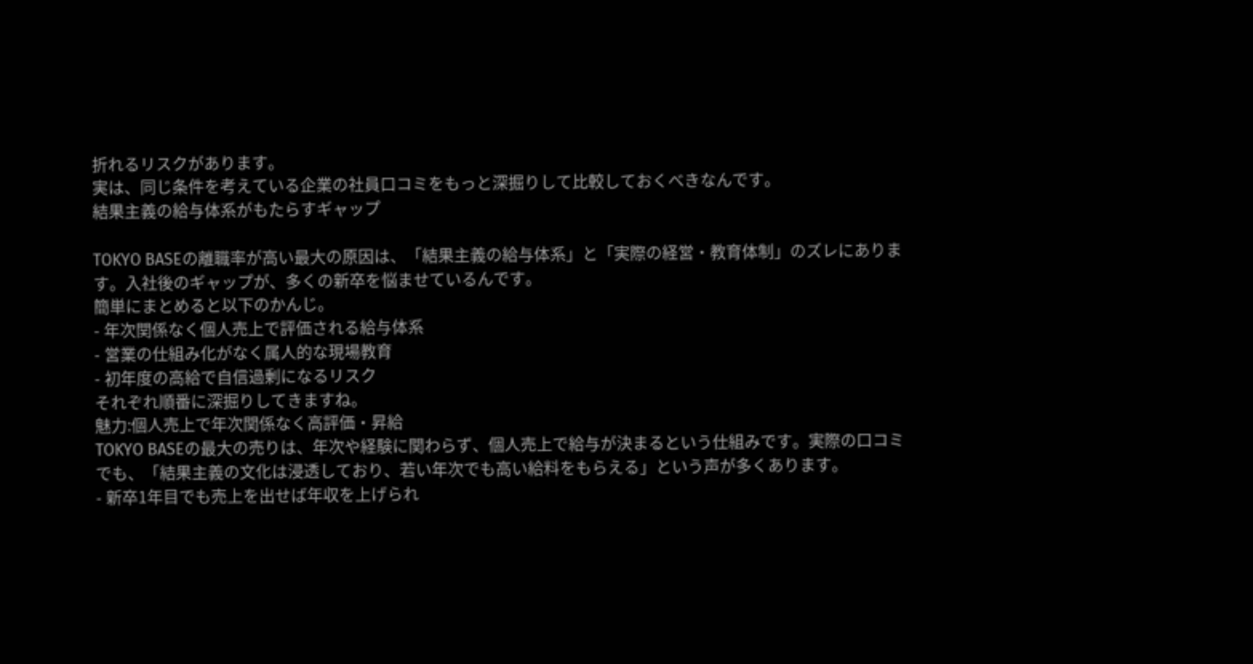折れるリスクがあります。
実は、同じ条件を考えている企業の社員口コミをもっと深掘りして比較しておくべきなんです。
結果主義の給与体系がもたらすギャップ

TOKYO BASEの離職率が高い最大の原因は、「結果主義の給与体系」と「実際の経営・教育体制」のズレにあります。入社後のギャップが、多くの新卒を悩ませているんです。
簡単にまとめると以下のかんじ。
- 年次関係なく個人売上で評価される給与体系
- 営業の仕組み化がなく属人的な現場教育
- 初年度の高給で自信過剰になるリスク
それぞれ順番に深掘りしてきますね。
魅力:個人売上で年次関係なく高評価・昇給
TOKYO BASEの最大の売りは、年次や経験に関わらず、個人売上で給与が決まるという仕組みです。実際の口コミでも、「結果主義の文化は浸透しており、若い年次でも高い給料をもらえる」という声が多くあります。
- 新卒1年目でも売上を出せば年収を上げられ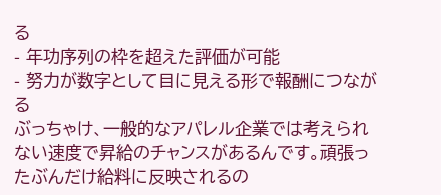る
- 年功序列の枠を超えた評価が可能
- 努力が数字として目に見える形で報酬につながる
ぶっちゃけ、一般的なアパレル企業では考えられない速度で昇給のチャンスがあるんです。頑張ったぶんだけ給料に反映されるの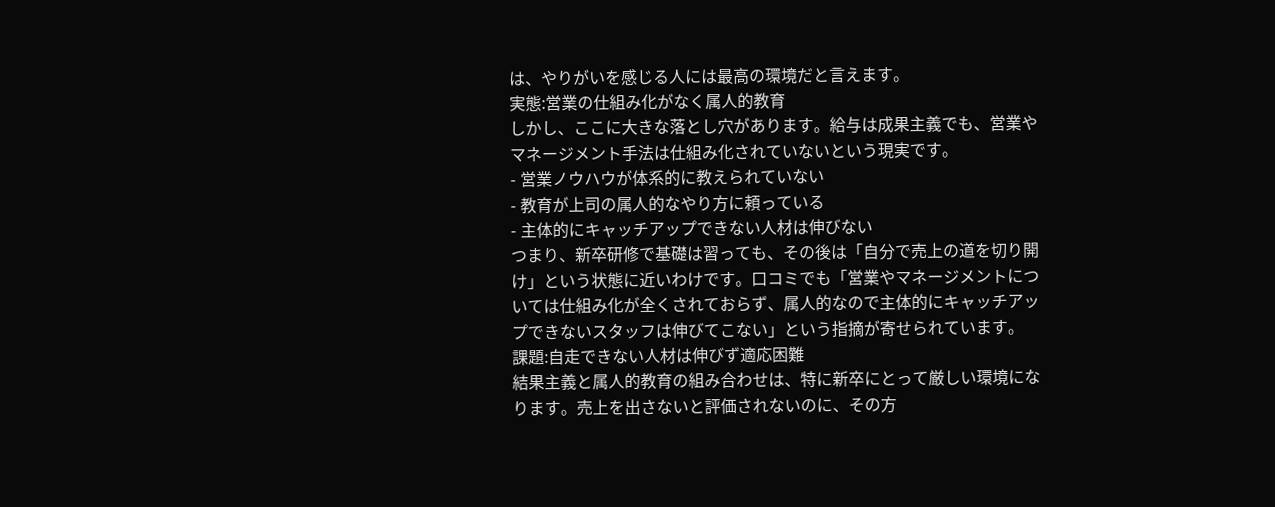は、やりがいを感じる人には最高の環境だと言えます。
実態:営業の仕組み化がなく属人的教育
しかし、ここに大きな落とし穴があります。給与は成果主義でも、営業やマネージメント手法は仕組み化されていないという現実です。
- 営業ノウハウが体系的に教えられていない
- 教育が上司の属人的なやり方に頼っている
- 主体的にキャッチアップできない人材は伸びない
つまり、新卒研修で基礎は習っても、その後は「自分で売上の道を切り開け」という状態に近いわけです。口コミでも「営業やマネージメントについては仕組み化が全くされておらず、属人的なので主体的にキャッチアップできないスタッフは伸びてこない」という指摘が寄せられています。
課題:自走できない人材は伸びず適応困難
結果主義と属人的教育の組み合わせは、特に新卒にとって厳しい環境になります。売上を出さないと評価されないのに、その方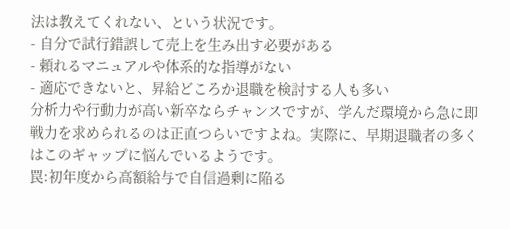法は教えてくれない、という状況です。
- 自分で試行錯誤して売上を生み出す必要がある
- 頼れるマニュアルや体系的な指導がない
- 適応できないと、昇給どころか退職を検討する人も多い
分析力や行動力が高い新卒ならチャンスですが、学んだ環境から急に即戦力を求められるのは正直つらいですよね。実際に、早期退職者の多くはこのギャップに悩んでいるようです。
罠:初年度から高額給与で自信過剰に陥る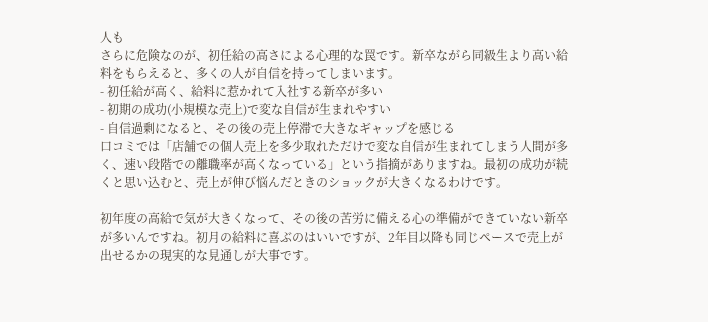人も
さらに危険なのが、初任給の高さによる心理的な罠です。新卒ながら同級生より高い給料をもらえると、多くの人が自信を持ってしまいます。
- 初任給が高く、給料に惹かれて入社する新卒が多い
- 初期の成功(小規模な売上)で変な自信が生まれやすい
- 自信過剰になると、その後の売上停滞で大きなギャップを感じる
口コミでは「店舗での個人売上を多少取れただけで変な自信が生まれてしまう人間が多く、速い段階での離職率が高くなっている」という指摘がありますね。最初の成功が続くと思い込むと、売上が伸び悩んだときのショックが大きくなるわけです。

初年度の高給で気が大きくなって、その後の苦労に備える心の準備ができていない新卒が多いんですね。初月の給料に喜ぶのはいいですが、2年目以降も同じペースで売上が出せるかの現実的な見通しが大事です。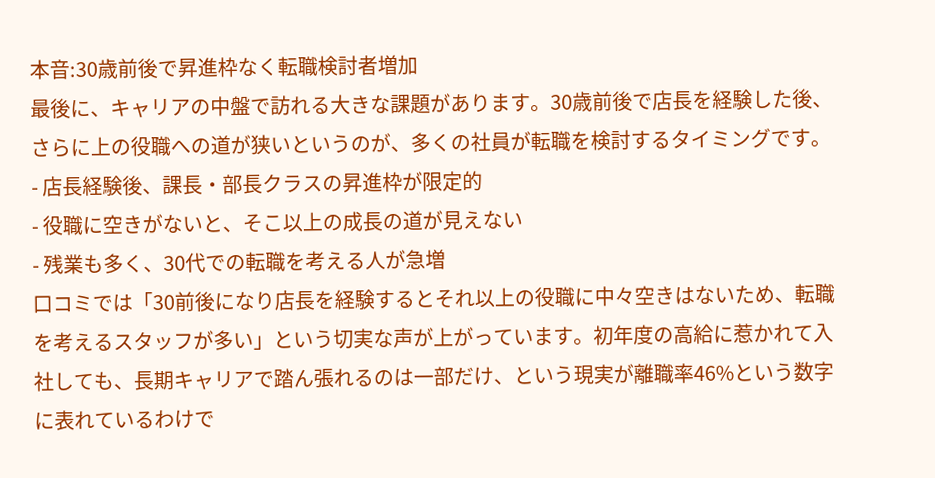本音:30歳前後で昇進枠なく転職検討者増加
最後に、キャリアの中盤で訪れる大きな課題があります。30歳前後で店長を経験した後、さらに上の役職への道が狭いというのが、多くの社員が転職を検討するタイミングです。
- 店長経験後、課長・部長クラスの昇進枠が限定的
- 役職に空きがないと、そこ以上の成長の道が見えない
- 残業も多く、30代での転職を考える人が急増
口コミでは「30前後になり店長を経験するとそれ以上の役職に中々空きはないため、転職を考えるスタッフが多い」という切実な声が上がっています。初年度の高給に惹かれて入社しても、長期キャリアで踏ん張れるのは一部だけ、という現実が離職率46%という数字に表れているわけで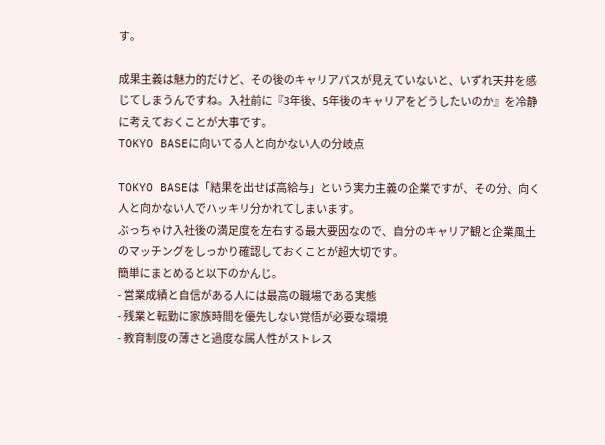す。

成果主義は魅力的だけど、その後のキャリアパスが見えていないと、いずれ天井を感じてしまうんですね。入社前に『3年後、5年後のキャリアをどうしたいのか』を冷静に考えておくことが大事です。
TOKYO BASEに向いてる人と向かない人の分岐点

TOKYO BASEは「結果を出せば高給与」という実力主義の企業ですが、その分、向く人と向かない人でハッキリ分かれてしまいます。
ぶっちゃけ入社後の満足度を左右する最大要因なので、自分のキャリア観と企業風土のマッチングをしっかり確認しておくことが超大切です。
簡単にまとめると以下のかんじ。
- 営業成績と自信がある人には最高の職場である実態
- 残業と転勤に家族時間を優先しない覚悟が必要な環境
- 教育制度の薄さと過度な属人性がストレス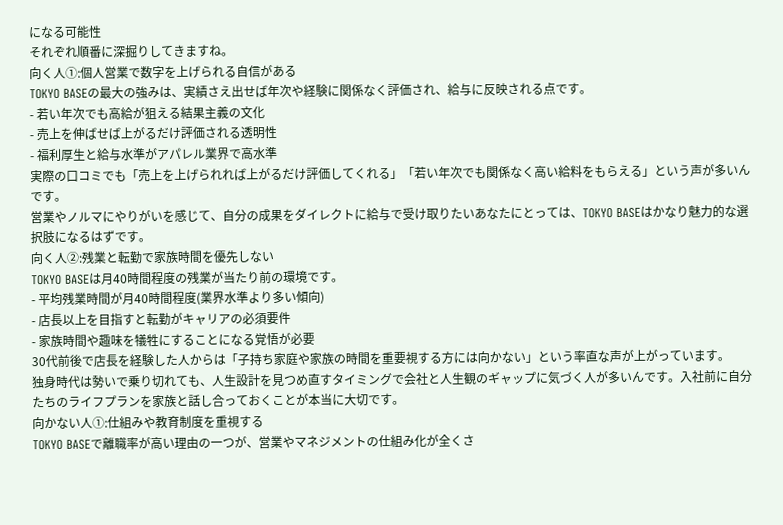になる可能性
それぞれ順番に深掘りしてきますね。
向く人①:個人営業で数字を上げられる自信がある
TOKYO BASEの最大の強みは、実績さえ出せば年次や経験に関係なく評価され、給与に反映される点です。
- 若い年次でも高給が狙える結果主義の文化
- 売上を伸ばせば上がるだけ評価される透明性
- 福利厚生と給与水準がアパレル業界で高水準
実際の口コミでも「売上を上げられれば上がるだけ評価してくれる」「若い年次でも関係なく高い給料をもらえる」という声が多いんです。
営業やノルマにやりがいを感じて、自分の成果をダイレクトに給与で受け取りたいあなたにとっては、TOKYO BASEはかなり魅力的な選択肢になるはずです。
向く人②:残業と転勤で家族時間を優先しない
TOKYO BASEは月40時間程度の残業が当たり前の環境です。
- 平均残業時間が月40時間程度(業界水準より多い傾向)
- 店長以上を目指すと転勤がキャリアの必須要件
- 家族時間や趣味を犠牲にすることになる覚悟が必要
30代前後で店長を経験した人からは「子持ち家庭や家族の時間を重要視する方には向かない」という率直な声が上がっています。
独身時代は勢いで乗り切れても、人生設計を見つめ直すタイミングで会社と人生観のギャップに気づく人が多いんです。入社前に自分たちのライフプランを家族と話し合っておくことが本当に大切です。
向かない人①:仕組みや教育制度を重視する
TOKYO BASEで離職率が高い理由の一つが、営業やマネジメントの仕組み化が全くさ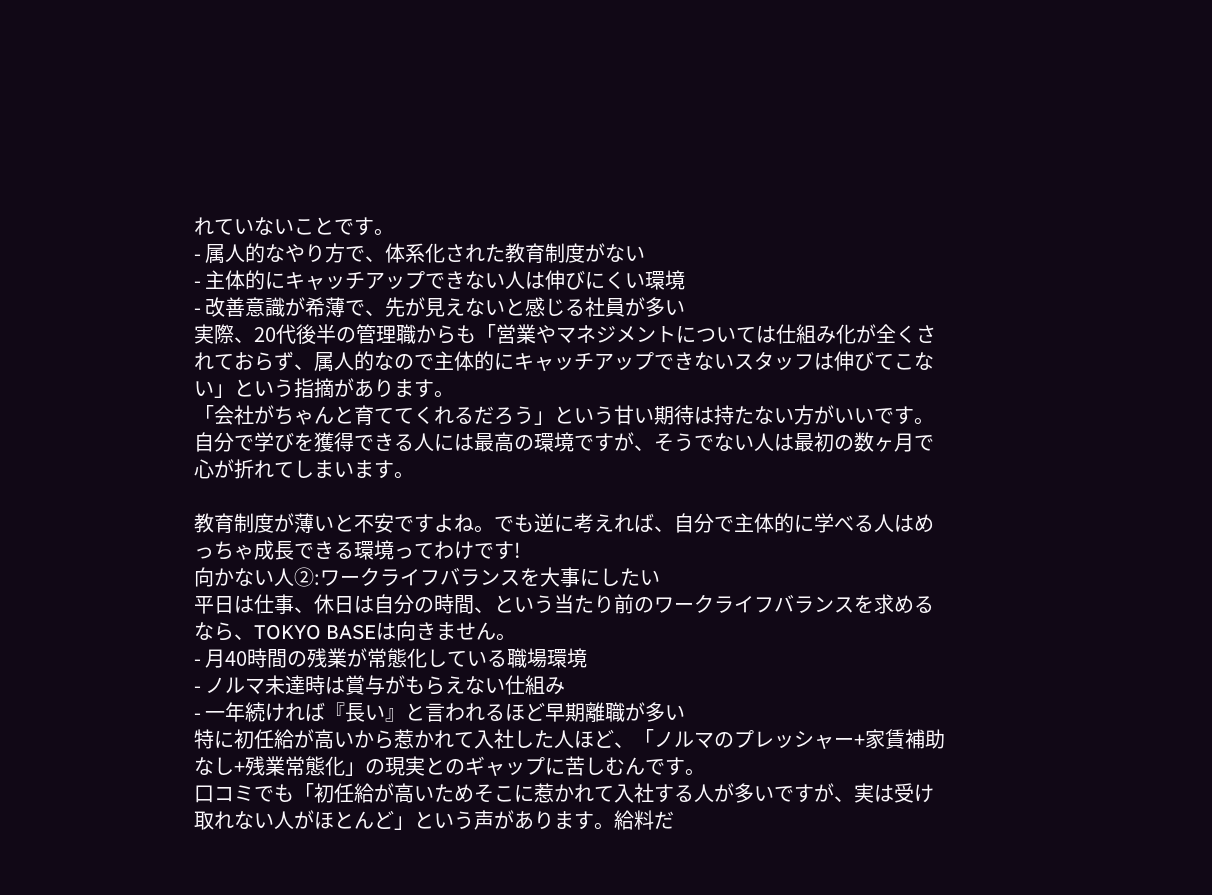れていないことです。
- 属人的なやり方で、体系化された教育制度がない
- 主体的にキャッチアップできない人は伸びにくい環境
- 改善意識が希薄で、先が見えないと感じる社員が多い
実際、20代後半の管理職からも「営業やマネジメントについては仕組み化が全くされておらず、属人的なので主体的にキャッチアップできないスタッフは伸びてこない」という指摘があります。
「会社がちゃんと育ててくれるだろう」という甘い期待は持たない方がいいです。自分で学びを獲得できる人には最高の環境ですが、そうでない人は最初の数ヶ月で心が折れてしまいます。

教育制度が薄いと不安ですよね。でも逆に考えれば、自分で主体的に学べる人はめっちゃ成長できる環境ってわけです!
向かない人②:ワークライフバランスを大事にしたい
平日は仕事、休日は自分の時間、という当たり前のワークライフバランスを求めるなら、TOKYO BASEは向きません。
- 月40時間の残業が常態化している職場環境
- ノルマ未達時は賞与がもらえない仕組み
- 一年続ければ『長い』と言われるほど早期離職が多い
特に初任給が高いから惹かれて入社した人ほど、「ノルマのプレッシャー+家賃補助なし+残業常態化」の現実とのギャップに苦しむんです。
口コミでも「初任給が高いためそこに惹かれて入社する人が多いですが、実は受け取れない人がほとんど」という声があります。給料だ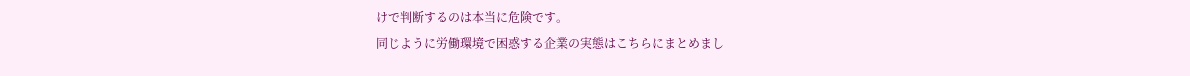けで判断するのは本当に危険です。
同じように労働環境で困惑する企業の実態はこちらにまとめまし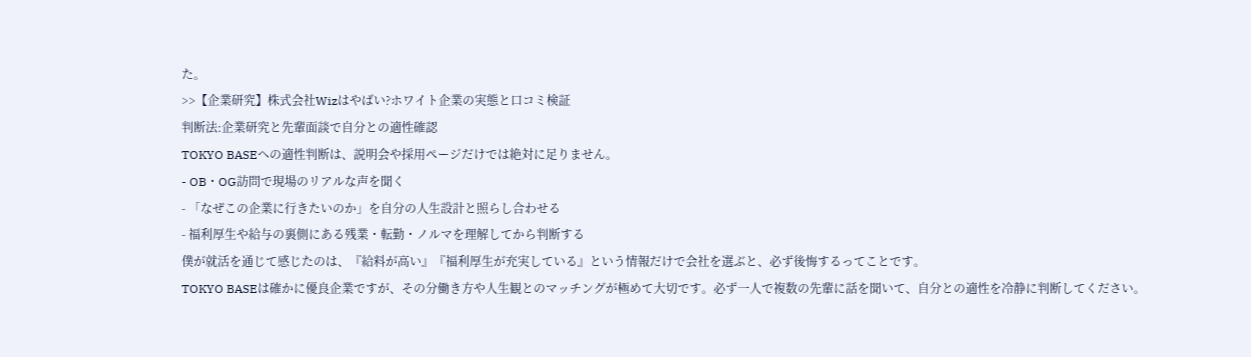た。
>>【企業研究】株式会社Wizはやばい?ホワイト企業の実態と口コミ検証
判断法:企業研究と先輩面談で自分との適性確認
TOKYO BASEへの適性判断は、説明会や採用ページだけでは絶対に足りません。
- OB・OG訪問で現場のリアルな声を聞く
- 「なぜこの企業に行きたいのか」を自分の人生設計と照らし合わせる
- 福利厚生や給与の裏側にある残業・転勤・ノルマを理解してから判断する
僕が就活を通じて感じたのは、『給料が高い』『福利厚生が充実している』という情報だけで会社を選ぶと、必ず後悔するってことです。
TOKYO BASEは確かに優良企業ですが、その分働き方や人生観とのマッチングが極めて大切です。必ず一人で複数の先輩に話を聞いて、自分との適性を冷静に判断してください。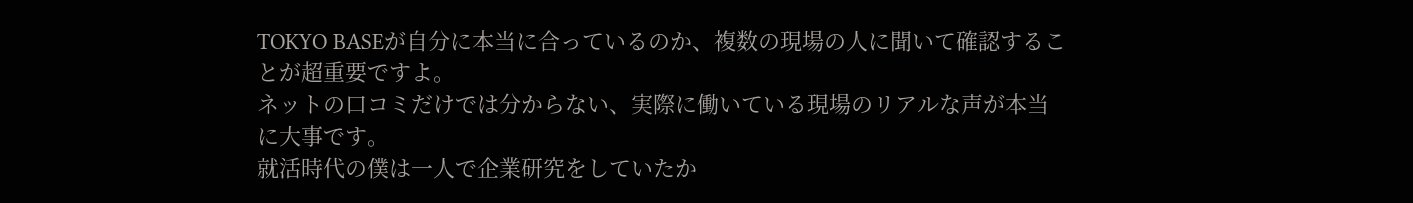TOKYO BASEが自分に本当に合っているのか、複数の現場の人に聞いて確認することが超重要ですよ。
ネットの口コミだけでは分からない、実際に働いている現場のリアルな声が本当に大事です。
就活時代の僕は一人で企業研究をしていたか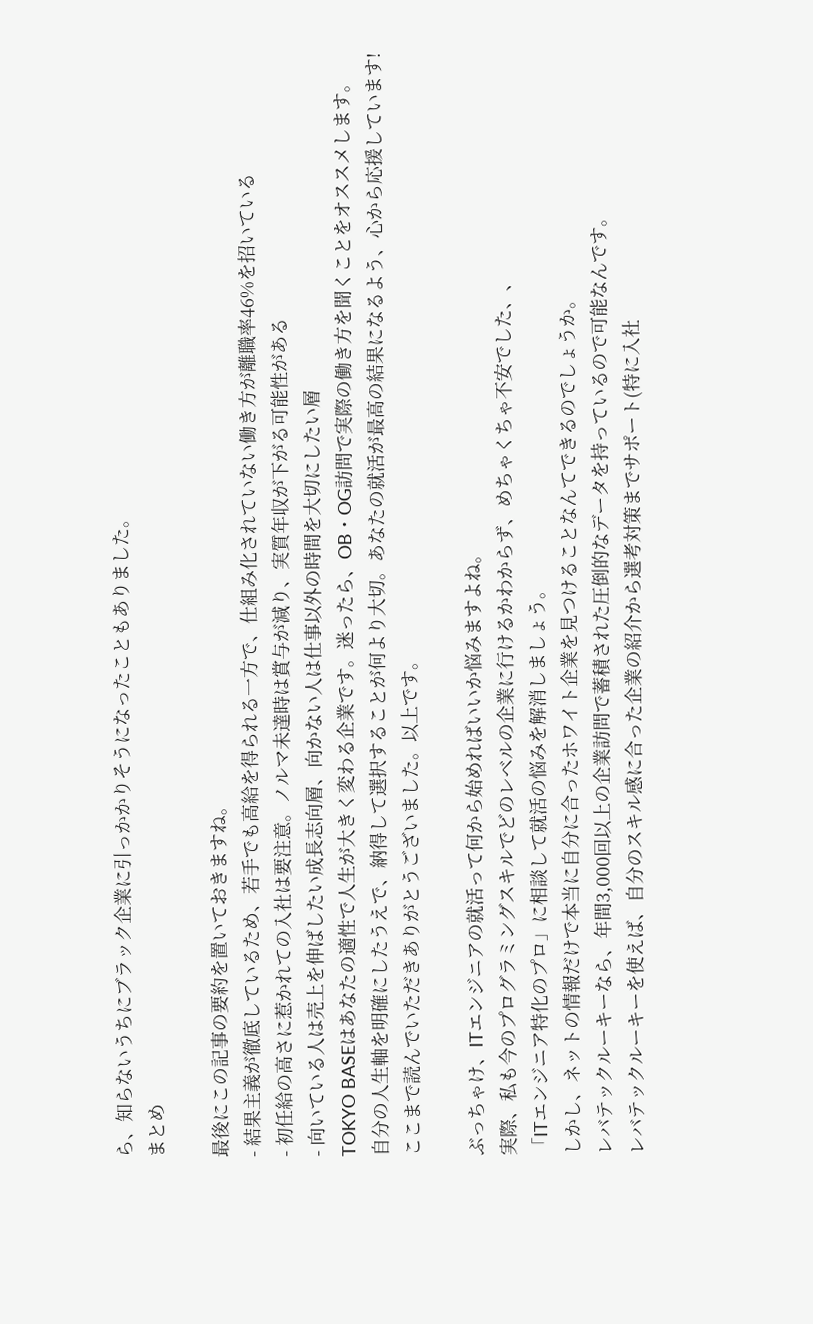ら、知らないうちにブラック企業に引っかかりそうになったこともありました。
まとめ

最後にこの記事の要約を置いておきますね。
- 結果主義が徹底しているため、若手でも高給を得られる一方で、仕組み化されていない働き方が離職率46%を招いている
- 初任給の高さに惹かれての入社は要注意。ノルマ未達時は賞与が減り、実質年収が下がる可能性がある
- 向いている人は売上を伸ばしたい成長志向層、向かない人は仕事以外の時間を大切にしたい層
TOKYO BASEはあなたの適性で人生が大きく変わる企業です。迷ったら、OB・OG訪問で実際の働き方を聞くことをオススメします。
自分の人生軸を明確にしたうえで、納得して選択することが何より大切。あなたの就活が最高の結果になるよう、心から応援しています!
ここまで読んでいただきありがとうございました。以上です。

ぶっちゃけ、ITエンジニアの就活って何から始めればいいか悩みますよね。
実際、私も今のプログラミングスキルでどのレベルの企業に行けるかわからず、めちゃくちゃ不安でした、、
「ITエンジニア特化のプロ」に相談して就活の悩みを解消しましょう。
しかし、ネットの情報だけで本当に自分に合ったホワイト企業を見つけることなんてできるのでしょうか。
レバテックルーキーなら、年間3,000回以上の企業訪問で蓄積された圧倒的なデータを持っているので可能なんです。
レバテックルーキーを使えば、自分のスキル感に合った企業の紹介から選考対策までサポート(特に入社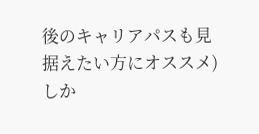後のキャリアパスも見据えたい方にオススメ)
しか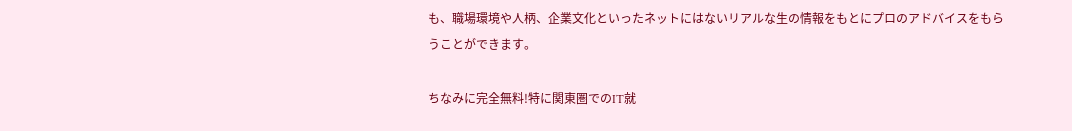も、職場環境や人柄、企業文化といったネットにはないリアルな生の情報をもとにプロのアドバイスをもらうことができます。

ちなみに完全無料!特に関東圏でのIT就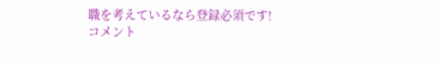職を考えているなら登録必須です!
コメント